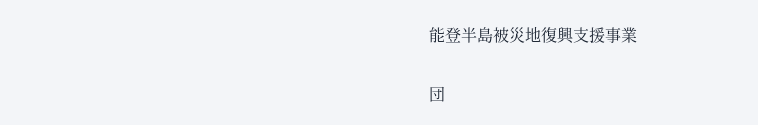能登半島被災地復興支援事業

団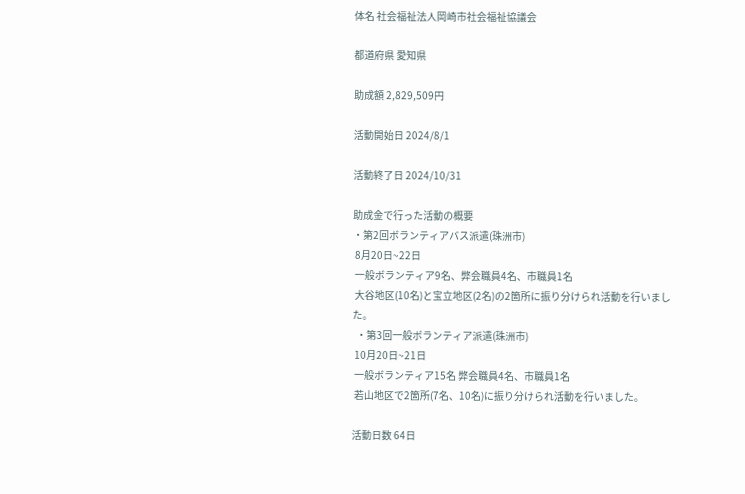体名 社会福祉法人岡崎市社会福祉協議会

都道府県 愛知県

助成額 2,829,509円

活動開始日 2024/8/1

活動終了日 2024/10/31

助成金で行った活動の概要
・第2回ボランティアバス派遣(珠洲市)
 8月20日~22日
 一般ボランティア9名、弊会職員4名、市職員1名
 大谷地区(10名)と宝立地区(2名)の2箇所に振り分けられ活動を行いました。
  ・第3回一般ボランティア派遣(珠洲市)
 10月20日~21日
 一般ボランティア15名 弊会職員4名、市職員1名
 若山地区で2箇所(7名、10名)に振り分けられ活動を行いました。

活動日数 64日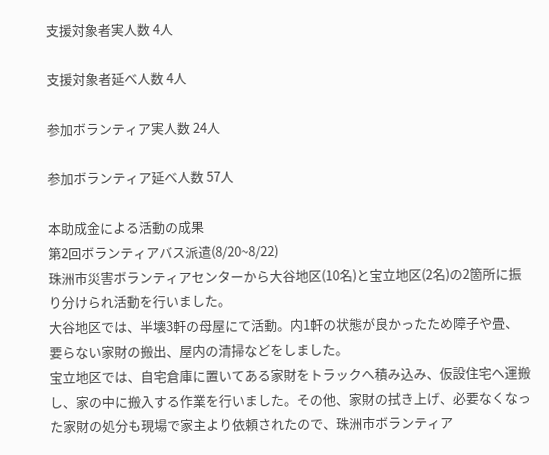支援対象者実人数 4人

支援対象者延べ人数 4人

参加ボランティア実人数 24人

参加ボランティア延べ人数 57人

本助成金による活動の成果
第2回ボランティアバス派遣(8/20~8/22)
珠洲市災害ボランティアセンターから大谷地区(10名)と宝立地区(2名)の2箇所に振り分けられ活動を行いました。
大谷地区では、半壊3軒の母屋にて活動。内1軒の状態が良かったため障子や畳、要らない家財の搬出、屋内の清掃などをしました。
宝立地区では、自宅倉庫に置いてある家財をトラックへ積み込み、仮設住宅へ運搬し、家の中に搬入する作業を行いました。その他、家財の拭き上げ、必要なくなった家財の処分も現場で家主より依頼されたので、珠洲市ボランティア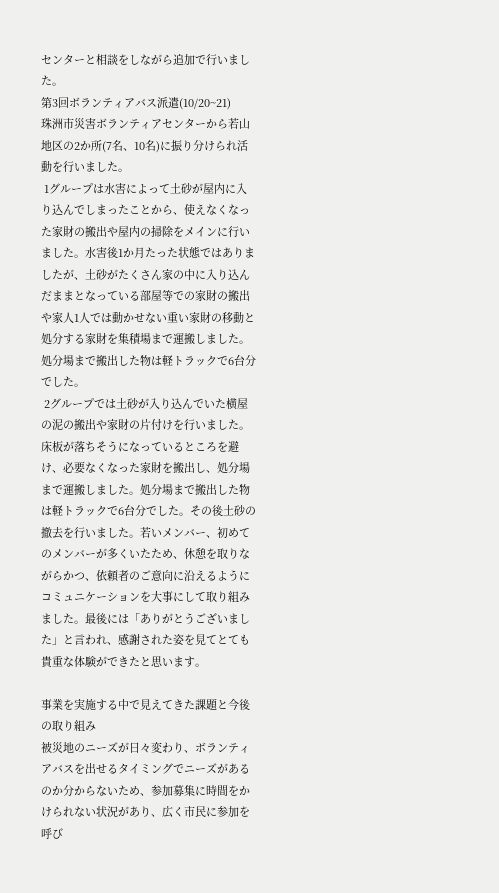センターと相談をしながら追加で行いました。
第3回ボランティアバス派遣(10/20~21)
珠洲市災害ボランティアセンターから若山地区の2か所(7名、10名)に振り分けられ活動を行いました。
 1グループは水害によって土砂が屋内に入り込んでしまったことから、使えなくなった家財の搬出や屋内の掃除をメインに行いました。水害後1か月たった状態ではありましたが、土砂がたくさん家の中に入り込んだままとなっている部屋等での家財の搬出や家人1人では動かせない重い家財の移動と処分する家財を集積場まで運搬しました。処分場まで搬出した物は軽トラックで6台分でした。
 2グループでは土砂が入り込んでいた横屋の泥の搬出や家財の片付けを行いました。床板が落ちそうになっているところを避け、必要なくなった家財を搬出し、処分場まで運搬しました。処分場まで搬出した物は軽トラックで6台分でした。その後土砂の撤去を行いました。若いメンバー、初めてのメンバーが多くいたため、休憩を取りながらかつ、依頼者のご意向に沿えるようにコミュニケーションを大事にして取り組みました。最後には「ありがとうございました」と言われ、感謝された姿を見てとても貴重な体験ができたと思います。

事業を実施する中で見えてきた課題と今後の取り組み
被災地のニーズが日々変わり、ボランティアバスを出せるタイミングでニーズがあるのか分からないため、参加募集に時間をかけられない状況があり、広く市民に参加を呼び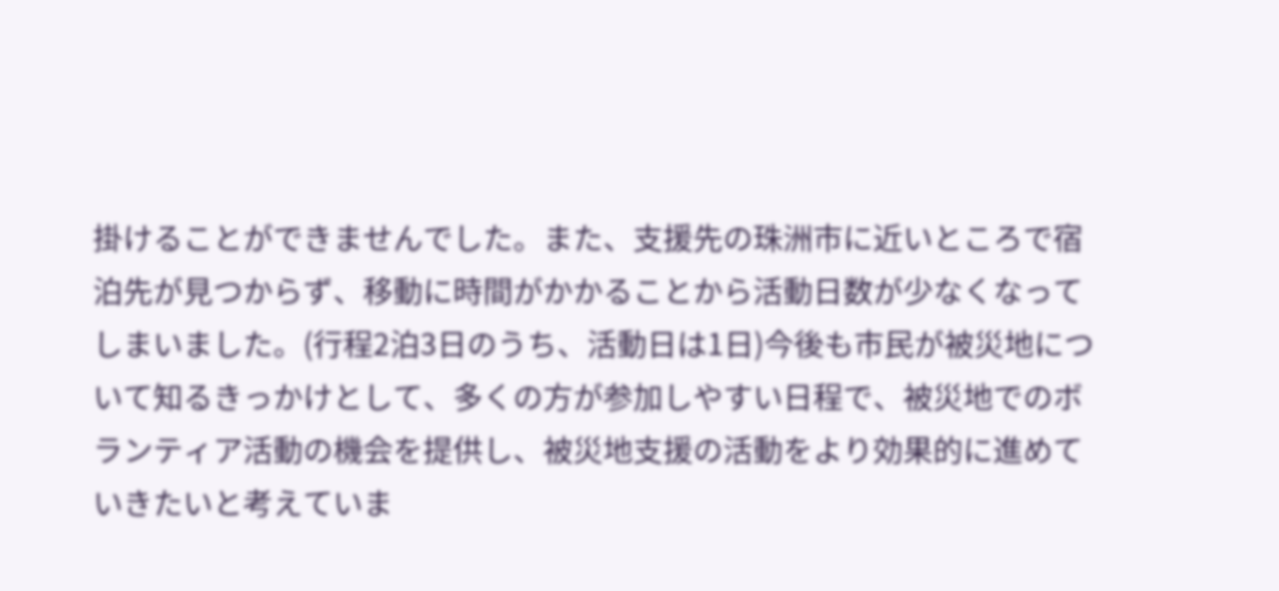掛けることができませんでした。また、支援先の珠洲市に近いところで宿泊先が見つからず、移動に時間がかかることから活動日数が少なくなってしまいました。(行程2泊3日のうち、活動日は1日)今後も市民が被災地について知るきっかけとして、多くの方が参加しやすい日程で、被災地でのボランティア活動の機会を提供し、被災地支援の活動をより効果的に進めていきたいと考えていま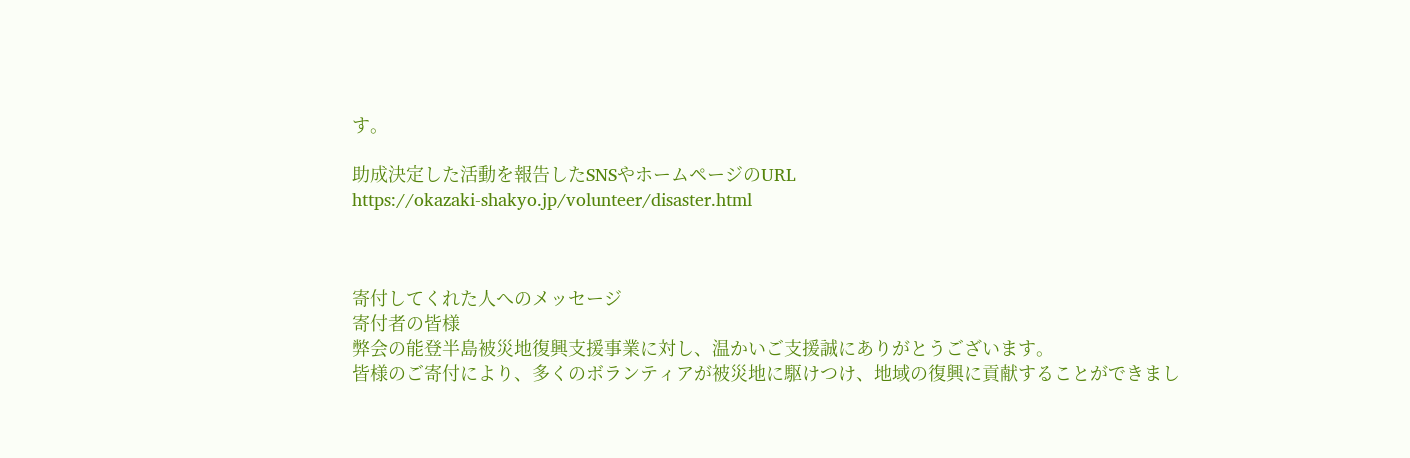す。

助成決定した活動を報告したSNSやホームページのURL
https://okazaki-shakyo.jp/volunteer/disaster.html



寄付してくれた人へのメッセージ
寄付者の皆様
弊会の能登半島被災地復興支援事業に対し、温かいご支援誠にありがとうございます。
皆様のご寄付により、多くのボランティアが被災地に駆けつけ、地域の復興に貢献することができまし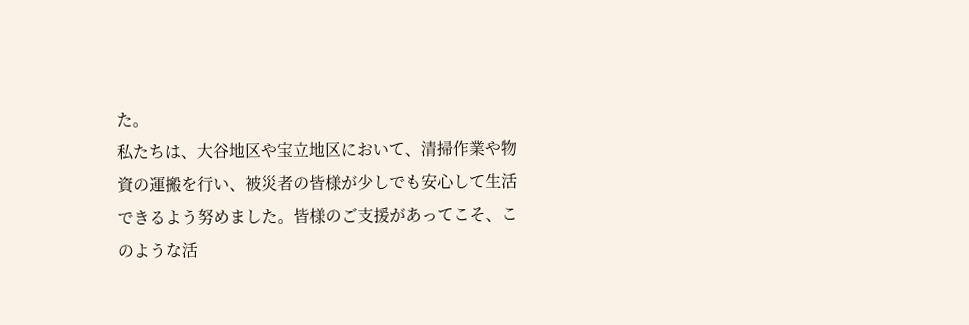た。
私たちは、大谷地区や宝立地区において、清掃作業や物資の運搬を行い、被災者の皆様が少しでも安心して生活できるよう努めました。皆様のご支援があってこそ、このような活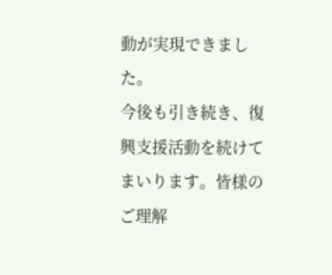動が実現できました。
今後も引き続き、復興支援活動を続けてまいります。皆様のご理解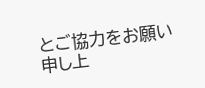とご協力をお願い申し上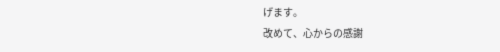げます。
改めて、心からの感謝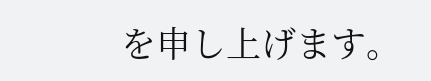を申し上げます。